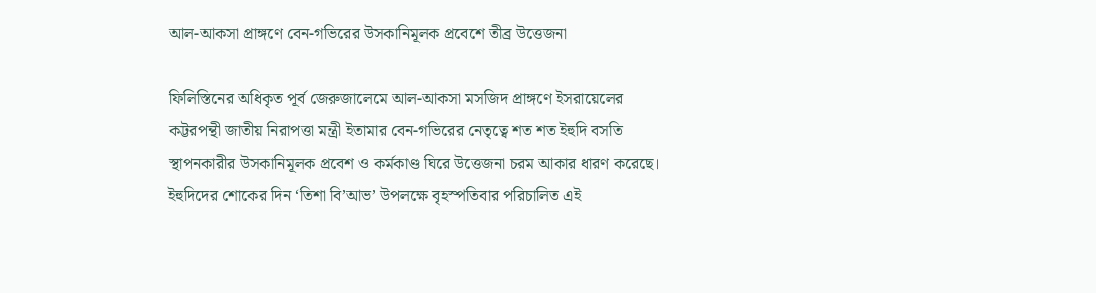আল-আকসা প্রাঙ্গণে বেন-গভিরের উসকানিমূলক প্রবেশে তীব্র উত্তেজনা

ফিলিস্তিনের অধিকৃত পূর্ব জেরুজালেমে আল-আকসা মসজিদ প্রাঙ্গণে ইসরায়েলের কট্টরপন্থী জাতীয় নিরাপত্তা মন্ত্রী ইতামার বেন-গভিরের নেতৃত্বে শত শত ইহুদি বসতি স্থাপনকারীর উসকানিমূলক প্রবেশ ও কর্মকাণ্ড ঘিরে উত্তেজনা চরম আকার ধারণ করেছে। ইহুদিদের শোকের দিন ‘তিশা বি’আভ’ উপলক্ষে বৃহস্পতিবার পরিচালিত এই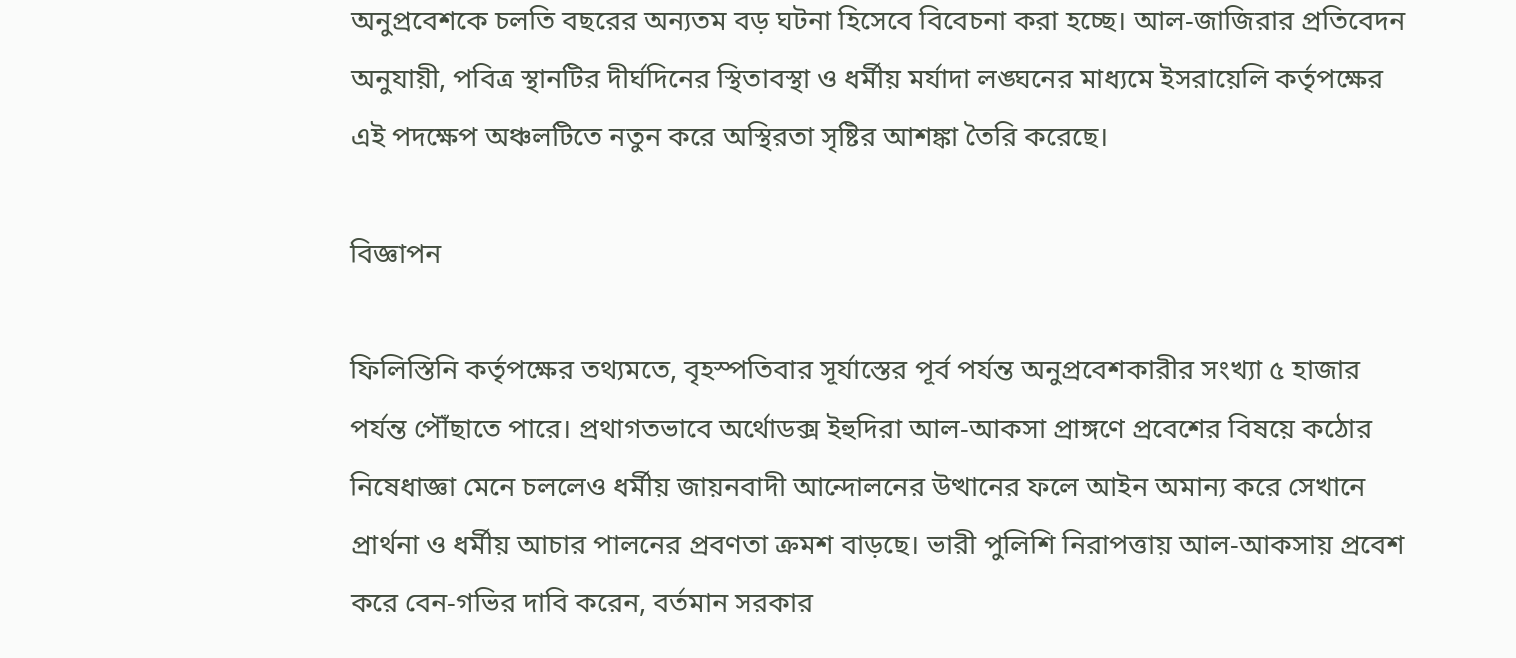অনুপ্রবেশকে চলতি বছরের অন্যতম বড় ঘটনা হিসেবে বিবেচনা করা হচ্ছে। আল-জাজিরার প্রতিবেদন অনুযায়ী, পবিত্র স্থানটির দীর্ঘদিনের স্থিতাবস্থা ও ধর্মীয় মর্যাদা লঙ্ঘনের মাধ্যমে ইসরায়েলি কর্তৃপক্ষের এই পদক্ষেপ অঞ্চলটিতে নতুন করে অস্থিরতা সৃষ্টির আশঙ্কা তৈরি করেছে।

বিজ্ঞাপন

ফিলিস্তিনি কর্তৃপক্ষের তথ্যমতে, বৃহস্পতিবার সূর্যাস্তের পূর্ব পর্যন্ত অনুপ্রবেশকারীর সংখ্যা ৫ হাজার পর্যন্ত পৌঁছাতে পারে। প্রথাগতভাবে অর্থোডক্স ইহুদিরা আল-আকসা প্রাঙ্গণে প্রবেশের বিষয়ে কঠোর নিষেধাজ্ঞা মেনে চললেও ধর্মীয় জায়নবাদী আন্দোলনের উত্থানের ফলে আইন অমান্য করে সেখানে প্রার্থনা ও ধর্মীয় আচার পালনের প্রবণতা ক্রমশ বাড়ছে। ভারী পুলিশি নিরাপত্তায় আল-আকসায় প্রবেশ করে বেন-গভির দাবি করেন, বর্তমান সরকার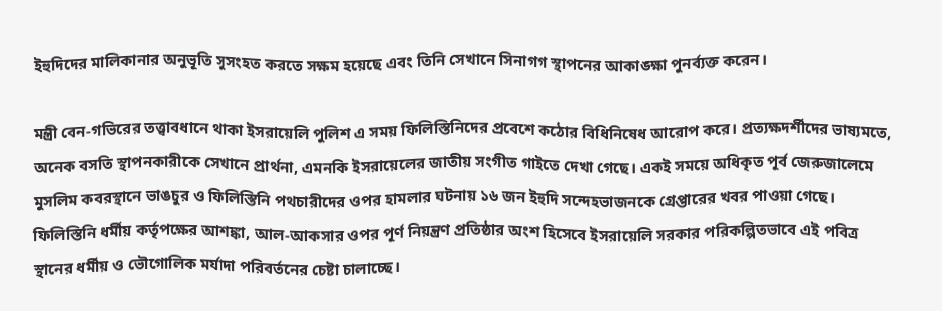ইহুদিদের মালিকানার অনুভূতি সুসংহত করতে সক্ষম হয়েছে এবং তিনি সেখানে সিনাগগ স্থাপনের আকাঙ্ক্ষা পুনর্ব্যক্ত করেন।

মন্ত্রী বেন-গভিরের তত্ত্বাবধানে থাকা ইসরায়েলি পুলিশ এ সময় ফিলিস্তিনিদের প্রবেশে কঠোর বিধিনিষেধ আরোপ করে। প্রত্যক্ষদর্শীদের ভাষ্যমতে, অনেক বসতি স্থাপনকারীকে সেখানে প্রার্থনা, এমনকি ইসরায়েলের জাতীয় সংগীত গাইতে দেখা গেছে। একই সময়ে অধিকৃত পূর্ব জেরুজালেমে মুসলিম কবরস্থানে ভাঙচুর ও ফিলিস্তিনি পথচারীদের ওপর হামলার ঘটনায় ১৬ জন ইহুদি সন্দেহভাজনকে গ্রেপ্তারের খবর পাওয়া গেছে। ফিলিস্তিনি ধর্মীয় কর্তৃপক্ষের আশঙ্কা, আল-আকসার ওপর পূর্ণ নিয়ন্ত্রণ প্রতিষ্ঠার অংশ হিসেবে ইসরায়েলি সরকার পরিকল্পিতভাবে এই পবিত্র স্থানের ধর্মীয় ও ভৌগোলিক মর্যাদা পরিবর্তনের চেষ্টা চালাচ্ছে।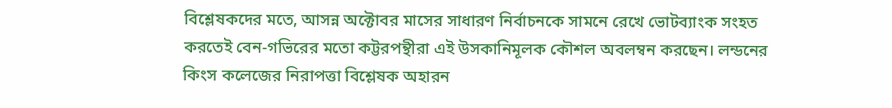বিশ্লেষকদের মতে, আসন্ন অক্টোবর মাসের সাধারণ নির্বাচনকে সামনে রেখে ভোটব্যাংক সংহত করতেই বেন-গভিরের মতো কট্টরপন্থীরা এই উসকানিমূলক কৌশল অবলম্বন করছেন। লন্ডনের কিংস কলেজের নিরাপত্তা বিশ্লেষক অহারন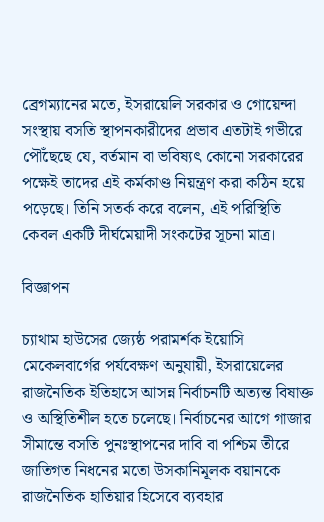ব্রেগম্যানের মতে, ইসরায়েলি সরকার ও গোয়েন্দা সংস্থায় বসতি স্থাপনকারীদের প্রভাব এতটাই গভীরে পৌঁছেছে যে, বর্তমান বা ভবিষ্যৎ কোনো সরকারের পক্ষেই তাদের এই কর্মকাণ্ড নিয়ন্ত্রণ করা কঠিন হয়ে পড়েছে। তিনি সতর্ক করে বলেন, এই পরিস্থিতি কেবল একটি দীর্ঘমেয়াদী সংকটের সূচনা মাত্র।

বিজ্ঞাপন

চ্যাথাম হাউসের জ্যেষ্ঠ পরামর্শক ইয়োসি মেকেলবার্গের পর্যবেক্ষণ অনুযায়ী, ইসরায়েলের রাজনৈতিক ইতিহাসে আসন্ন নির্বাচনটি অত্যন্ত বিষাক্ত ও অস্থিতিশীল হতে চলেছে। নির্বাচনের আগে গাজার সীমান্তে বসতি পুনঃস্থাপনের দাবি বা পশ্চিম তীরে জাতিগত নিধনের মতো উসকানিমূলক বয়ানকে রাজনৈতিক হাতিয়ার হিসেবে ব্যবহার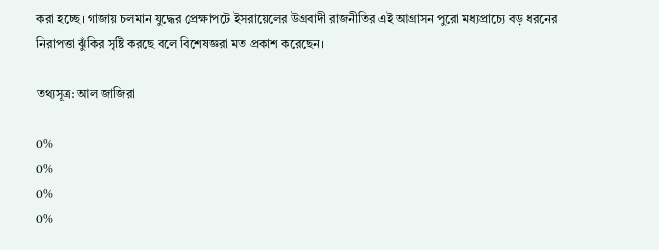করা হচ্ছে। গাজায় চলমান যুদ্ধের প্রেক্ষাপটে ইসরায়েলের উগ্রবাদী রাজনীতির এই আগ্রাসন পুরো মধ্যপ্রাচ্যে বড় ধরনের নিরাপত্তা ঝুঁকির সৃষ্টি করছে বলে বিশেষজ্ঞরা মত প্রকাশ করেছেন।

তথ্যসূত্র: আল জাজিরা

0%
0%
0%
0%